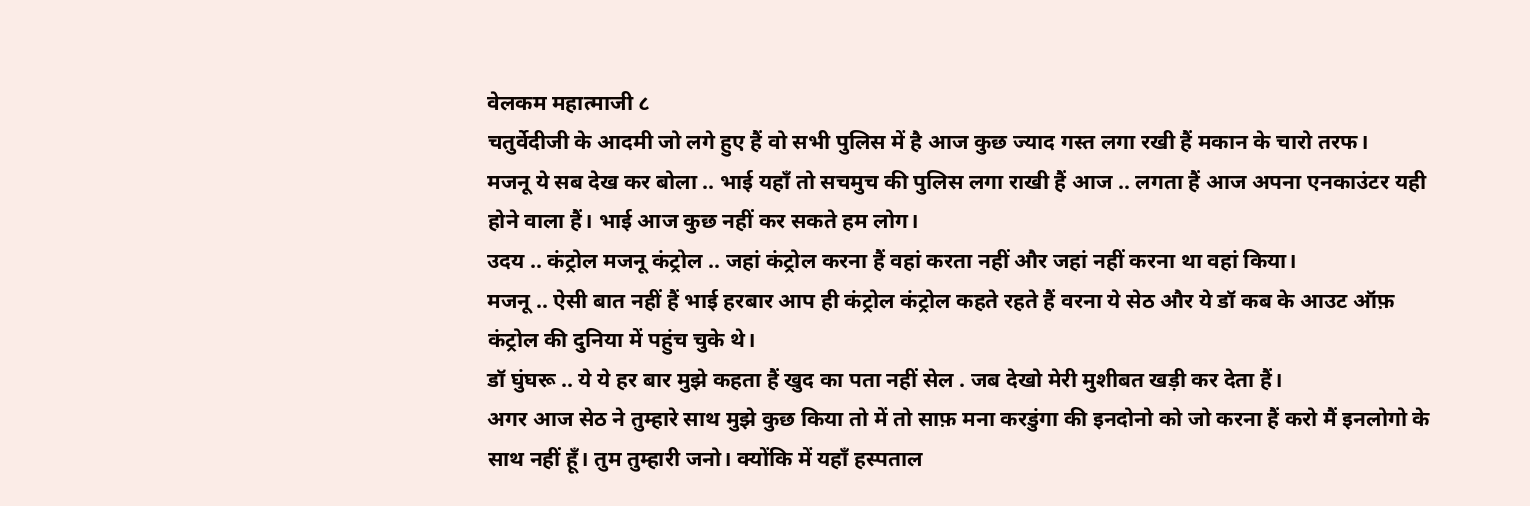वेलकम महात्माजी ८
चतुर्वेदीजी के आदमी जो लगे हुए हैं वो सभी पुलिस में है आज कुछ ज्याद गस्त लगा रखी हैं मकान के चारो तरफ।
मजनू ये सब देख कर बोला .. भाई यहाँ तो सचमुच की पुलिस लगा राखी हैं आज .. लगता हैं आज अपना एनकाउंटर यही होने वाला हैं। भाई आज कुछ नहीं कर सकते हम लोग।
उदय .. कंट्रोल मजनू कंट्रोल .. जहां कंट्रोल करना हैं वहां करता नहीं और जहां नहीं करना था वहां किया।
मजनू .. ऐसी बात नहीं हैं भाई हरबार आप ही कंट्रोल कंट्रोल कहते रहते हैं वरना ये सेठ और ये डॉ कब के आउट ऑफ़ कंट्रोल की दुनिया में पहुंच चुके थे।
डॉ घुंघरू .. ये ये हर बार मुझे कहता हैं खुद का पता नहीं सेल . जब देखो मेरी मुशीबत खड़ी कर देता हैं।
अगर आज सेठ ने तुम्हारे साथ मुझे कुछ किया तो में तो साफ़ मना करडुंगा की इनदोनो को जो करना हैं करो मैं इनलोगो के साथ नहीं हूँ। तुम तुम्हारी जनो। क्योंकि में यहाँ हस्पताल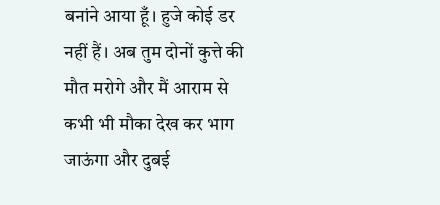बनांने आया हूँ। हुजे कोई डर नहीं हैं। अब तुम दोनों कुत्ते की मौत मरोगे और मैं आराम से कभी भी मौका देख कर भाग जाऊंगा और दुबई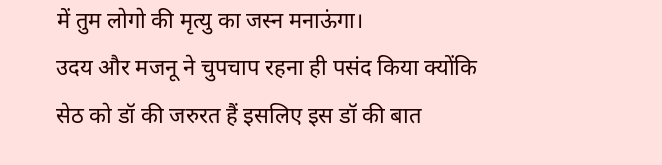में तुम लोगो की मृत्यु का जस्न मनाऊंगा।
उदय और मजनू ने चुपचाप रहना ही पसंद किया क्योंकि सेठ को डॉ की जरुरत हैं इसलिए इस डॉ की बात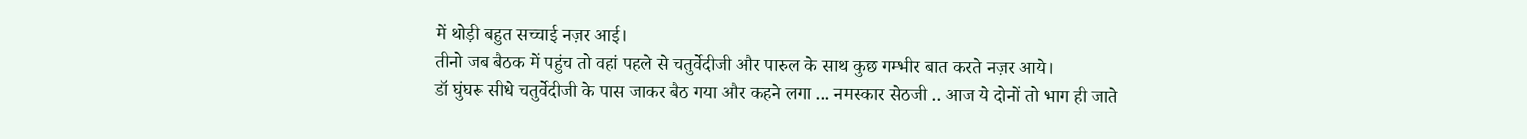में थोड़ी बहुत सच्चाई नज़र आई।
तीनो जब बैठक में पहुंच तो वहां पहले से चतुर्वेदीजी और पारुल के साथ कुछ गम्भीर बात करते नज़र आये।
डॉ घुंघरू सीधे चतुर्वेदीजी के पास जाकर बैठ गया और कहने लगा ... नमस्कार सेठजी .. आज ये दोनों तो भाग ही जाते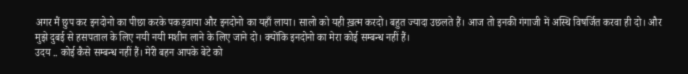अगर मैं छुप कर इनदोनो का पीछा करके पकड़वाया और इनदोनो का यहाँ लाया। सालो को यही ख़त्म करदो। बहुत ज्यादा उछलते हैं। आज तो इनकी गंगाजी में अस्थि विषर्जित करवा ही दो। और मुझे दुबई से हसपताल के लिए नयी नयी मशीन लाने के लिए जाने दो। क्योंकि इनदोनो का मेरा कोई सम्बन्ध नहीं हैं।
उदय .. कोई कैसे सम्बन्ध नहीं हैं। मेरी बहन आपके बेटे को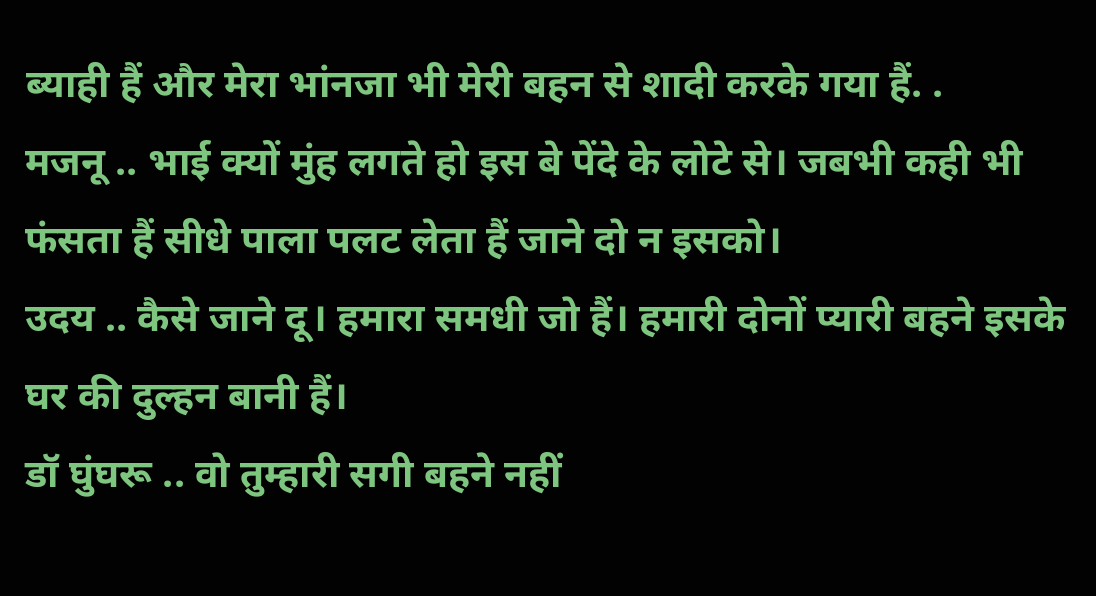ब्याही हैं और मेरा भांनजा भी मेरी बहन से शादी करके गया हैं. .
मजनू .. भाई क्यों मुंह लगते हो इस बे पेंदे के लोटे से। जबभी कही भी फंसता हैं सीधे पाला पलट लेता हैं जाने दो न इसको।
उदय .. कैसे जाने दू। हमारा समधी जो हैं। हमारी दोनों प्यारी बहने इसके घर की दुल्हन बानी हैं।
डॉ घुंघरू .. वो तुम्हारी सगी बहने नहीं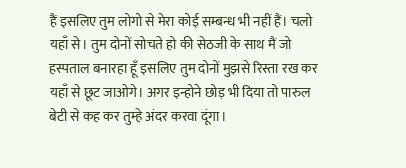हैं इसलिए तुम लोगो से मेरा कोई सम्बन्ध भी नहीं हैं। चलो यहाँ से। तुम दोनों सोचते हो की सेठजी के साथ मैं जो हस्पताल बनारहा हूँ इसलिए तुम दोनों मुझसे रिस्ता रख कर यहाँ से छूट जाओगे। अगर इन्होने छोड़ भी दिया तो पारुल बेटी से कह कर तुम्हे अंदर करवा दूंगा।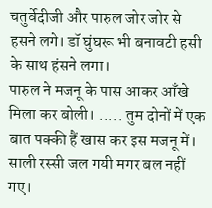चतुर्वेदीजी और पारुल जोर जोर से हसने लगे। डॉ घुंघरू भी बनावटी हसी के साथ हंसने लगा।
पारुल ने मजनू के पास आकर आँखे मिला कर बोली। ..... तुम दोनों में एक बात पक्की हैं खास कर इस मजनू में। साली रस्सी जल गयी मगर बल नहीं गए।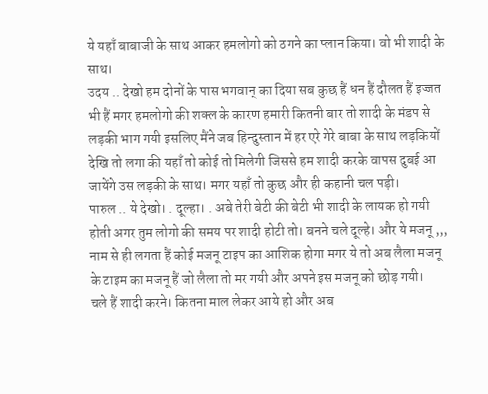ये यहाँ बाबाजी के साथ आकर हमलोगो को ठगने का प्लान किया। वो भी शादी के साथ।
उदय .. देखो हम दोनों के पास भगवान् का दिया सब कुछ हैं धन हैं दौलत हैं इज्जत भी हैं मगर हमलोगो की शक्ल के कारण हमारी कितनी बार तो शादी के मंडप से लड़की भाग गयी इसलिए मैंने जब हिन्दुस्तान में हर एरे गेरे बाबा के साथ लड़कियों देखि तो लगा की यहाँ तो कोई तो मिलेगी जिससे हम शादी करके वापस दुबई आ जायेंगे उस लड़की के साथ। मगर यहाँ तो कुछ और ही कहानी चल पड़ी।
पारुल .. ये देखो। . दूल्हा। . अबे तेरी बेटी की बेटी भी शादी के लायक हो गयी होती अगर तुम लोगो की समय पर शादी होटी तो। बनने चले दूल्हे। और ये मजनू ,,, नाम से ही लगता हैं कोई मजनू टाइप का आशिक होगा मगर ये तो अब लैला मजनू के टाइम का मजनू हैं जो लैला तो मर गयी और अपने इस मजनू को छोड़ गयी।
चले हैं शादी करने। कितना माल लेकर आये हो और अब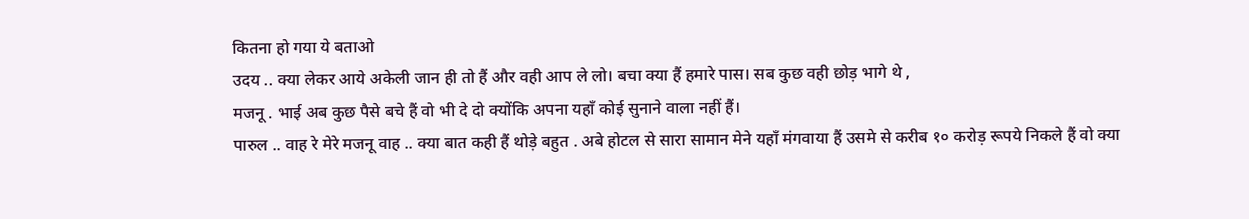कितना हो गया ये बताओ
उदय .. क्या लेकर आये अकेली जान ही तो हैं और वही आप ले लो। बचा क्या हैं हमारे पास। सब कुछ वही छोड़ भागे थे ,
मजनू . भाई अब कुछ पैसे बचे हैं वो भी दे दो क्योंकि अपना यहाँ कोई सुनाने वाला नहीं हैं।
पारुल .. वाह रे मेरे मजनू वाह .. क्या बात कही हैं थोड़े बहुत . अबे होटल से सारा सामान मेने यहाँ मंगवाया हैं उसमे से करीब १० करोड़ रूपये निकले हैं वो क्या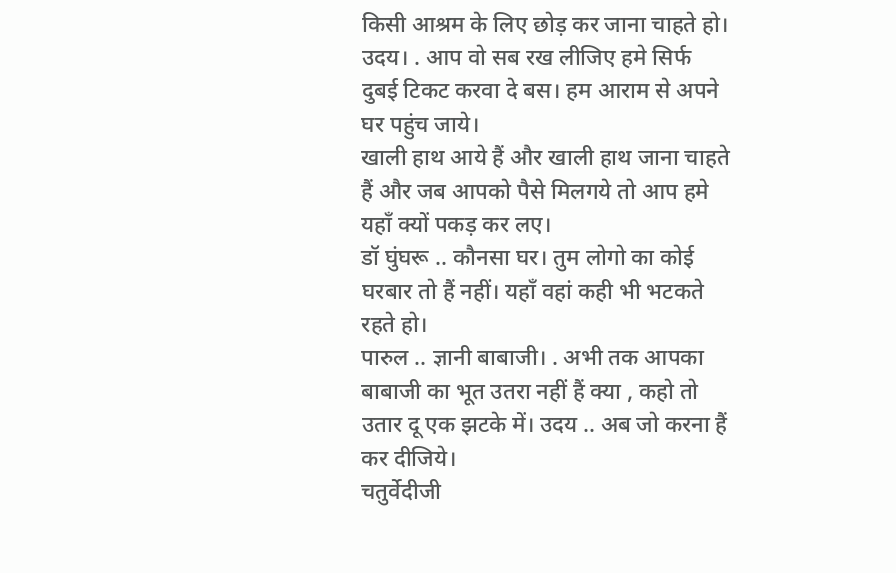किसी आश्रम के लिए छोड़ कर जाना चाहते हो।
उदय। . आप वो सब रख लीजिए हमे सिर्फ दुबई टिकट करवा दे बस। हम आराम से अपने घर पहुंच जाये।
खाली हाथ आये हैं और खाली हाथ जाना चाहते हैं और जब आपको पैसे मिलगये तो आप हमे यहाँ क्यों पकड़ कर लए।
डॉ घुंघरू .. कौनसा घर। तुम लोगो का कोई घरबार तो हैं नहीं। यहाँ वहां कही भी भटकते रहते हो।
पारुल .. ज्ञानी बाबाजी। . अभी तक आपका बाबाजी का भूत उतरा नहीं हैं क्या , कहो तो उतार दू एक झटके में। उदय .. अब जो करना हैं कर दीजिये।
चतुर्वेदीजी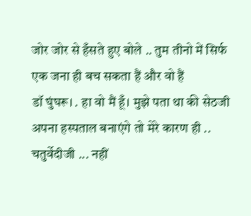जोर जोर से हँसते हुए बोले .. तुम तीनो में सिर्फ एक जना ही बच सकता हैं और वो हैं
डॉ घुंघरू। . हा वो मैं हूँ। मुझे पता था की सेठजी अपना हस्पताल बनाएंगे तो मेरे कारण ही ..
चतुर्वेदीजी ... नहीं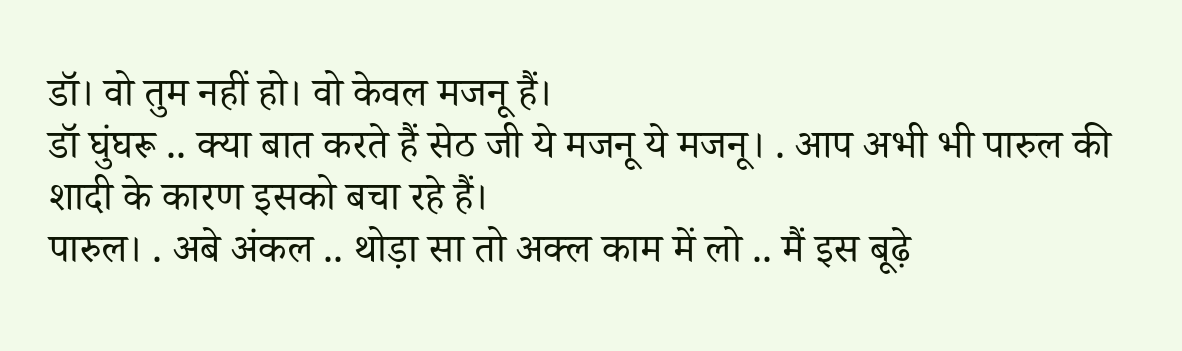डॉ। वो तुम नहीं हो। वो केवल मजनू हैं।
डॉ घुंघरू .. क्या बात करते हैं सेठ जी ये मजनू ये मजनू। . आप अभी भी पारुल की शादी के कारण इसको बचा रहे हैं।
पारुल। . अबे अंकल .. थोड़ा सा तो अक्ल काम में लो .. मैं इस बूढ़े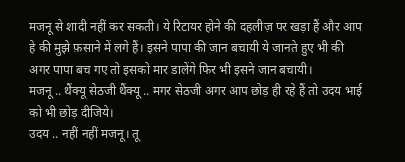मजनू से शादी नहीं कर सकती। ये रिटायर होने की दहलीज़ पर खड़ा हैं और आप हे की मुझे फ़साने में लगे हैं। इसने पापा की जान बचायी ये जानते हुए भी की अगर पापा बच गए तो इसको मार डालेंगे फिर भी इसने जान बचायी।
मजनू .. थैंक्यू सेठजी थैंक्यू .. मगर सेठजी अगर आप छोड़ ही रहे हैं तो उदय भाई को भी छोड़ दीजिये।
उदय .. नहीं नहीं मजनू। तू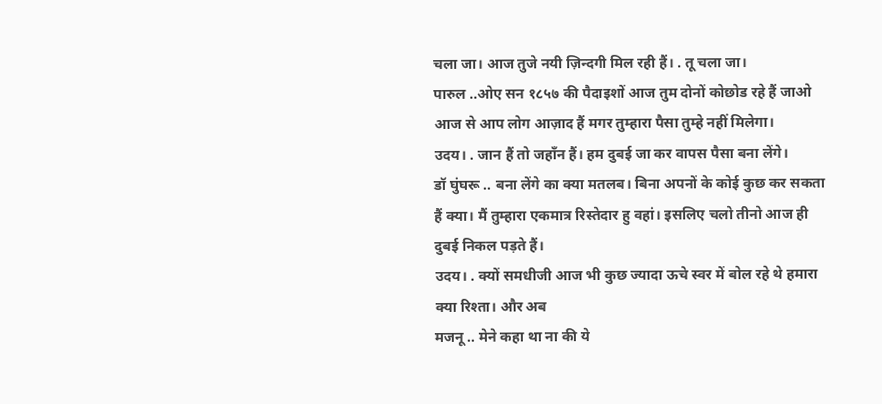चला जा। आज तुजे नयी ज़िन्दगी मिल रही हैं। . तू चला जा।
पारुल ..ओए सन १८५७ की पैदाइशों आज तुम दोनों कोछोड रहे हैं जाओ आज से आप लोग आज़ाद हैं मगर तुम्हारा पैसा तुम्हे नहीं मिलेगा।
उदय। . जान हैं तो जहाँन हैं। हम दुबई जा कर वापस पैसा बना लेंगे।
डॉ घुंघरू .. बना लेंगे का क्या मतलब। बिना अपनों के कोई कुछ कर सकता हैं क्या। मैं तुम्हारा एकमात्र रिस्तेदार हु वहां। इसलिए चलो तीनो आज ही दुबई निकल पड़ते हैं।
उदय। . क्यों समधीजी आज भी कुछ ज्यादा ऊचे स्वर में बोल रहे थे हमारा क्या रिश्ता। और अब
मजनू .. मेने कहा था ना की ये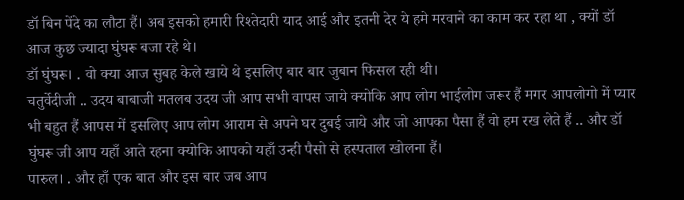डॉ बिन पेंदे का लौटा हैं। अब इसको हमारी रिश्तेदारी याद आई और इतनी देर ये हमे मरवाने का काम कर रहा था , क्यों डॉ आज कुछ ज्यादा घुंघरू बजा रहे थे।
डॉ घुंघरू। . वो क्या आज सुबह केले खाये थे इसलिए बार बार जुबान फिसल रही थी।
चतुर्वेदीजी .. उदय बाबाजी मतलब उदय जी आप सभी वापस जाये क्योकि आप लोग भाईलोग जरूर हैं मगर आपलोगो में प्यार भी बहुत हैं आपस में इसलिए आप लोग आराम से अपने घर दुबई जाये और जो आपका पैसा हैं वो हम रख लेते हैं .. और डॉ घुंघरू जी आप यहाँ आते रहना क्योकि आपको यहाँ उन्ही पैसो से हस्पताल खोलना हैं।
पारुल। . और हाँ एक बात और इस बार जब आप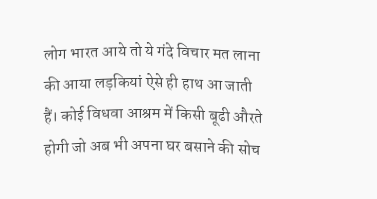लोग भारत आये तो ये गंदे विचार मत लाना की आया लड़कियां ऐसे ही हाथ आ जाती हैं। कोई विधवा आश्रम में किसी बूढी औरते होगी जो अब भी अपना घर बसाने की सोच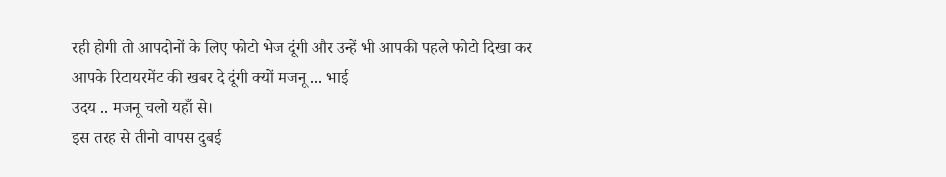रही होगी तो आपदोनों के लिए फोटो भेज दूंगी और उन्हें भी आपकी पहले फोटो दिखा कर आपके रिटायरमेंट की खबर दे दूंगी क्यों मजनू ... भाई
उदय .. मजनू चलो यहाँ से।
इस तरह से तीनो वापस दुबई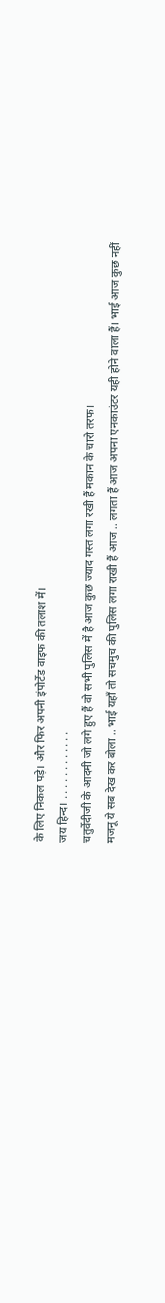के लिए निकल पड़े। और फिर अपनी इंपोर्टेड वाइफ की तलाश में।
जय हिन्द। . . . . . . . . . . . .
चतुर्वेदीजी के आदमी जो लगे हुए हैं वो सभी पुलिस में है आज कुछ ज्याद गस्त लगा रखी हैं मकान के चारो तरफ।
मजनू ये सब देख कर बोला .. भाई यहाँ तो सचमुच की पुलिस लगा राखी हैं आज .. लगता हैं आज अपना एनकाउंटर यही होने वाला हैं। भाई आज कुछ नहीं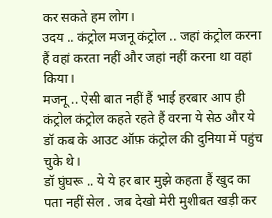कर सकते हम लोग।
उदय .. कंट्रोल मजनू कंट्रोल .. जहां कंट्रोल करना हैं वहां करता नहीं और जहां नहीं करना था वहां किया।
मजनू .. ऐसी बात नहीं हैं भाई हरबार आप ही कंट्रोल कंट्रोल कहते रहते हैं वरना ये सेठ और ये डॉ कब के आउट ऑफ़ कंट्रोल की दुनिया में पहुंच चुके थे।
डॉ घुंघरू .. ये ये हर बार मुझे कहता हैं खुद का पता नहीं सेल . जब देखो मेरी मुशीबत खड़ी कर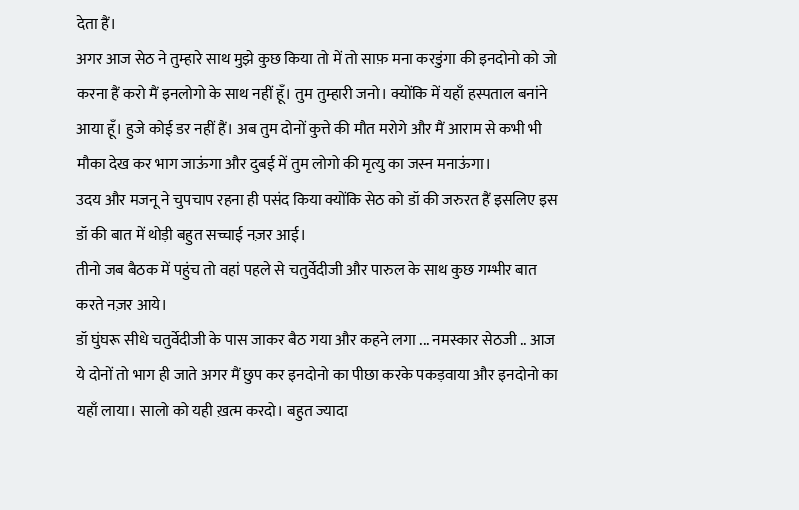देता हैं।
अगर आज सेठ ने तुम्हारे साथ मुझे कुछ किया तो में तो साफ़ मना करडुंगा की इनदोनो को जो करना हैं करो मैं इनलोगो के साथ नहीं हूँ। तुम तुम्हारी जनो। क्योंकि में यहाँ हस्पताल बनांने आया हूँ। हुजे कोई डर नहीं हैं। अब तुम दोनों कुत्ते की मौत मरोगे और मैं आराम से कभी भी मौका देख कर भाग जाऊंगा और दुबई में तुम लोगो की मृत्यु का जस्न मनाऊंगा।
उदय और मजनू ने चुपचाप रहना ही पसंद किया क्योंकि सेठ को डॉ की जरुरत हैं इसलिए इस डॉ की बात में थोड़ी बहुत सच्चाई नज़र आई।
तीनो जब बैठक में पहुंच तो वहां पहले से चतुर्वेदीजी और पारुल के साथ कुछ गम्भीर बात करते नज़र आये।
डॉ घुंघरू सीधे चतुर्वेदीजी के पास जाकर बैठ गया और कहने लगा ... नमस्कार सेठजी .. आज ये दोनों तो भाग ही जाते अगर मैं छुप कर इनदोनो का पीछा करके पकड़वाया और इनदोनो का यहाँ लाया। सालो को यही ख़त्म करदो। बहुत ज्यादा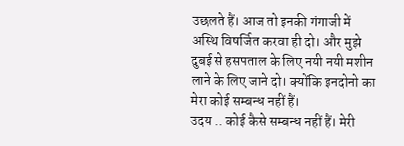उछलते हैं। आज तो इनकी गंगाजी में अस्थि विषर्जित करवा ही दो। और मुझे दुबई से हसपताल के लिए नयी नयी मशीन लाने के लिए जाने दो। क्योंकि इनदोनो का मेरा कोई सम्बन्ध नहीं हैं।
उदय .. कोई कैसे सम्बन्ध नहीं हैं। मेरी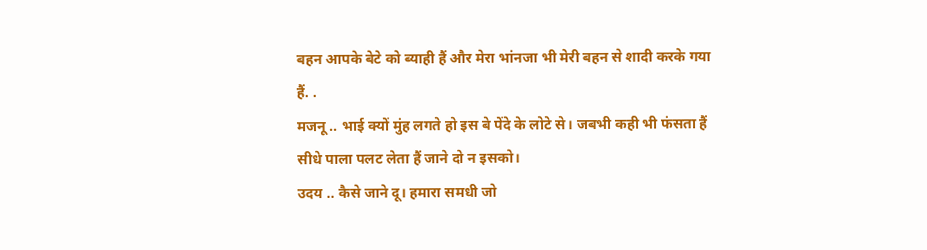बहन आपके बेटे को ब्याही हैं और मेरा भांनजा भी मेरी बहन से शादी करके गया हैं. .
मजनू .. भाई क्यों मुंह लगते हो इस बे पेंदे के लोटे से। जबभी कही भी फंसता हैं सीधे पाला पलट लेता हैं जाने दो न इसको।
उदय .. कैसे जाने दू। हमारा समधी जो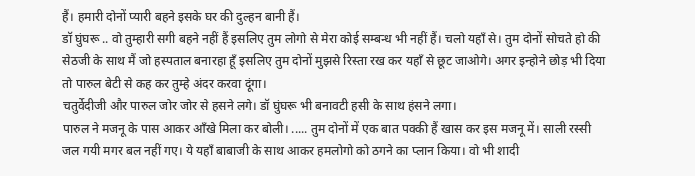हैं। हमारी दोनों प्यारी बहने इसके घर की दुल्हन बानी हैं।
डॉ घुंघरू .. वो तुम्हारी सगी बहने नहीं हैं इसलिए तुम लोगो से मेरा कोई सम्बन्ध भी नहीं हैं। चलो यहाँ से। तुम दोनों सोचते हो की सेठजी के साथ मैं जो हस्पताल बनारहा हूँ इसलिए तुम दोनों मुझसे रिस्ता रख कर यहाँ से छूट जाओगे। अगर इन्होने छोड़ भी दिया तो पारुल बेटी से कह कर तुम्हे अंदर करवा दूंगा।
चतुर्वेदीजी और पारुल जोर जोर से हसने लगे। डॉ घुंघरू भी बनावटी हसी के साथ हंसने लगा।
पारुल ने मजनू के पास आकर आँखे मिला कर बोली। ..... तुम दोनों में एक बात पक्की हैं खास कर इस मजनू में। साली रस्सी जल गयी मगर बल नहीं गए। ये यहाँ बाबाजी के साथ आकर हमलोगो को ठगने का प्लान किया। वो भी शादी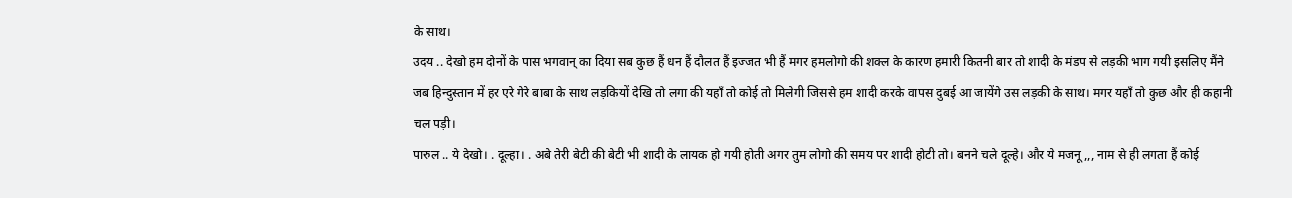के साथ।
उदय .. देखो हम दोनों के पास भगवान् का दिया सब कुछ हैं धन हैं दौलत हैं इज्जत भी हैं मगर हमलोगो की शक्ल के कारण हमारी कितनी बार तो शादी के मंडप से लड़की भाग गयी इसलिए मैंने जब हिन्दुस्तान में हर एरे गेरे बाबा के साथ लड़कियों देखि तो लगा की यहाँ तो कोई तो मिलेगी जिससे हम शादी करके वापस दुबई आ जायेंगे उस लड़की के साथ। मगर यहाँ तो कुछ और ही कहानी चल पड़ी।
पारुल .. ये देखो। . दूल्हा। . अबे तेरी बेटी की बेटी भी शादी के लायक हो गयी होती अगर तुम लोगो की समय पर शादी होटी तो। बनने चले दूल्हे। और ये मजनू ,,, नाम से ही लगता हैं कोई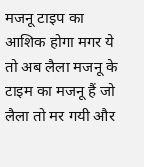मजनू टाइप का आशिक होगा मगर ये तो अब लैला मजनू के टाइम का मजनू हैं जो लैला तो मर गयी और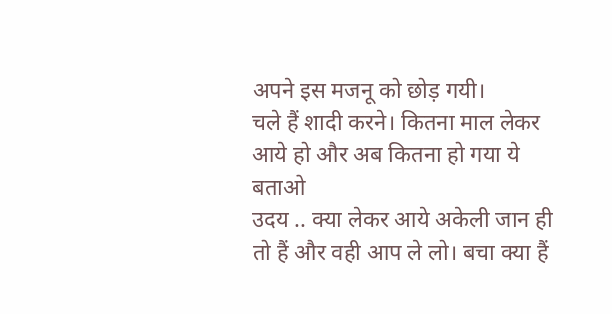अपने इस मजनू को छोड़ गयी।
चले हैं शादी करने। कितना माल लेकर आये हो और अब कितना हो गया ये बताओ
उदय .. क्या लेकर आये अकेली जान ही तो हैं और वही आप ले लो। बचा क्या हैं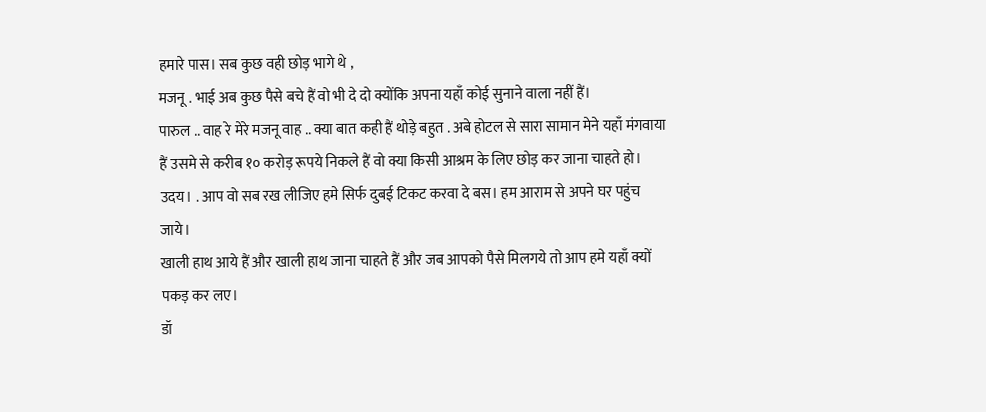हमारे पास। सब कुछ वही छोड़ भागे थे ,
मजनू . भाई अब कुछ पैसे बचे हैं वो भी दे दो क्योंकि अपना यहाँ कोई सुनाने वाला नहीं हैं।
पारुल .. वाह रे मेरे मजनू वाह .. क्या बात कही हैं थोड़े बहुत . अबे होटल से सारा सामान मेने यहाँ मंगवाया हैं उसमे से करीब १० करोड़ रूपये निकले हैं वो क्या किसी आश्रम के लिए छोड़ कर जाना चाहते हो।
उदय। . आप वो सब रख लीजिए हमे सिर्फ दुबई टिकट करवा दे बस। हम आराम से अपने घर पहुंच जाये।
खाली हाथ आये हैं और खाली हाथ जाना चाहते हैं और जब आपको पैसे मिलगये तो आप हमे यहाँ क्यों पकड़ कर लए।
डॉ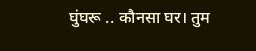घुंघरू .. कौनसा घर। तुम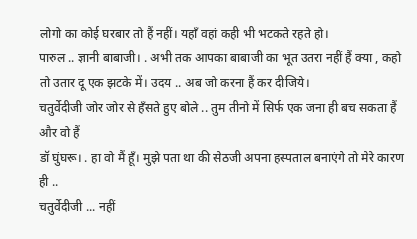लोगो का कोई घरबार तो हैं नहीं। यहाँ वहां कही भी भटकते रहते हो।
पारुल .. ज्ञानी बाबाजी। . अभी तक आपका बाबाजी का भूत उतरा नहीं हैं क्या , कहो तो उतार दू एक झटके में। उदय .. अब जो करना हैं कर दीजिये।
चतुर्वेदीजी जोर जोर से हँसते हुए बोले .. तुम तीनो में सिर्फ एक जना ही बच सकता हैं और वो हैं
डॉ घुंघरू। . हा वो मैं हूँ। मुझे पता था की सेठजी अपना हस्पताल बनाएंगे तो मेरे कारण ही ..
चतुर्वेदीजी ... नहीं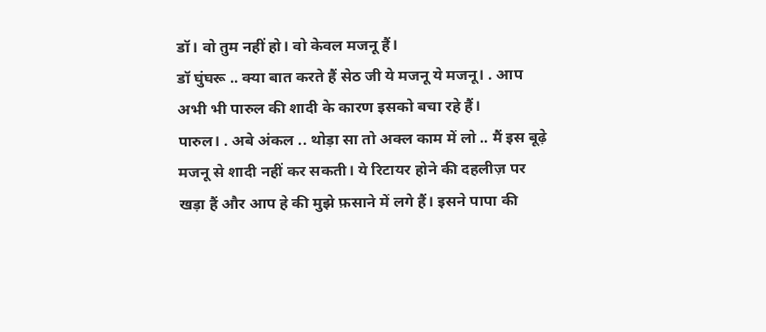डॉ। वो तुम नहीं हो। वो केवल मजनू हैं।
डॉ घुंघरू .. क्या बात करते हैं सेठ जी ये मजनू ये मजनू। . आप अभी भी पारुल की शादी के कारण इसको बचा रहे हैं।
पारुल। . अबे अंकल .. थोड़ा सा तो अक्ल काम में लो .. मैं इस बूढ़े मजनू से शादी नहीं कर सकती। ये रिटायर होने की दहलीज़ पर खड़ा हैं और आप हे की मुझे फ़साने में लगे हैं। इसने पापा की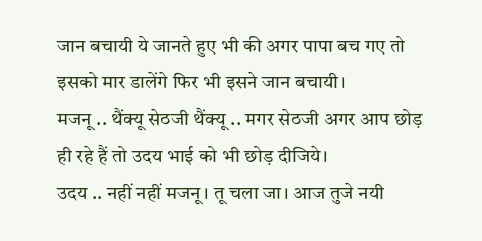जान बचायी ये जानते हुए भी की अगर पापा बच गए तो इसको मार डालेंगे फिर भी इसने जान बचायी।
मजनू .. थैंक्यू सेठजी थैंक्यू .. मगर सेठजी अगर आप छोड़ ही रहे हैं तो उदय भाई को भी छोड़ दीजिये।
उदय .. नहीं नहीं मजनू। तू चला जा। आज तुजे नयी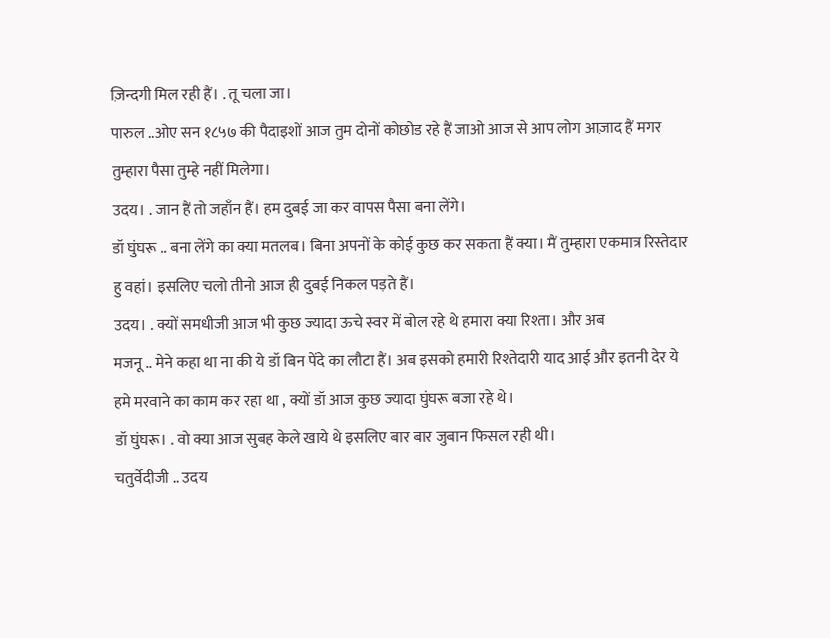ज़िन्दगी मिल रही हैं। . तू चला जा।
पारुल ..ओए सन १८५७ की पैदाइशों आज तुम दोनों कोछोड रहे हैं जाओ आज से आप लोग आज़ाद हैं मगर तुम्हारा पैसा तुम्हे नहीं मिलेगा।
उदय। . जान हैं तो जहाँन हैं। हम दुबई जा कर वापस पैसा बना लेंगे।
डॉ घुंघरू .. बना लेंगे का क्या मतलब। बिना अपनों के कोई कुछ कर सकता हैं क्या। मैं तुम्हारा एकमात्र रिस्तेदार हु वहां। इसलिए चलो तीनो आज ही दुबई निकल पड़ते हैं।
उदय। . क्यों समधीजी आज भी कुछ ज्यादा ऊचे स्वर में बोल रहे थे हमारा क्या रिश्ता। और अब
मजनू .. मेने कहा था ना की ये डॉ बिन पेंदे का लौटा हैं। अब इसको हमारी रिश्तेदारी याद आई और इतनी देर ये हमे मरवाने का काम कर रहा था , क्यों डॉ आज कुछ ज्यादा घुंघरू बजा रहे थे।
डॉ घुंघरू। . वो क्या आज सुबह केले खाये थे इसलिए बार बार जुबान फिसल रही थी।
चतुर्वेदीजी .. उदय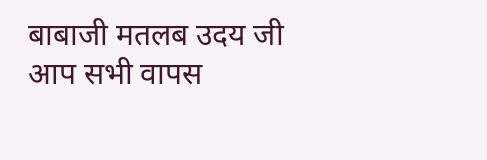बाबाजी मतलब उदय जी आप सभी वापस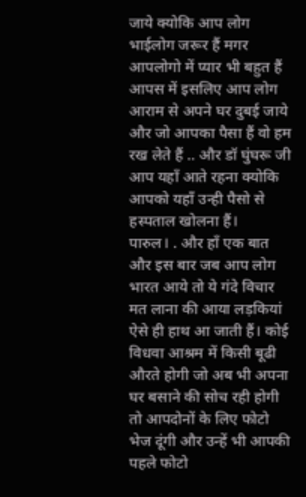जाये क्योकि आप लोग भाईलोग जरूर हैं मगर आपलोगो में प्यार भी बहुत हैं आपस में इसलिए आप लोग आराम से अपने घर दुबई जाये और जो आपका पैसा हैं वो हम रख लेते हैं .. और डॉ घुंघरू जी आप यहाँ आते रहना क्योकि आपको यहाँ उन्ही पैसो से हस्पताल खोलना हैं।
पारुल। . और हाँ एक बात और इस बार जब आप लोग भारत आये तो ये गंदे विचार मत लाना की आया लड़कियां ऐसे ही हाथ आ जाती हैं। कोई विधवा आश्रम में किसी बूढी औरते होगी जो अब भी अपना घर बसाने की सोच रही होगी तो आपदोनों के लिए फोटो भेज दूंगी और उन्हें भी आपकी पहले फोटो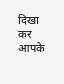दिखा कर आपके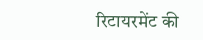रिटायरमेंट की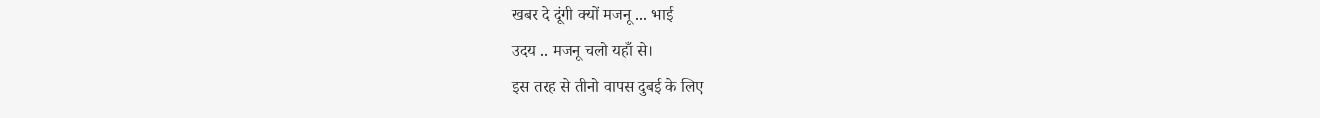खबर दे दूंगी क्यों मजनू ... भाई
उदय .. मजनू चलो यहाँ से।
इस तरह से तीनो वापस दुबई के लिए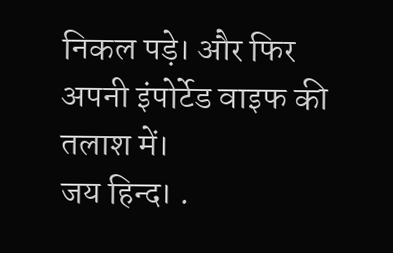निकल पड़े। और फिर अपनी इंपोर्टेड वाइफ की तलाश में।
जय हिन्द। .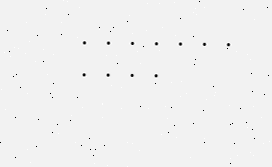. . . . . . . . . . .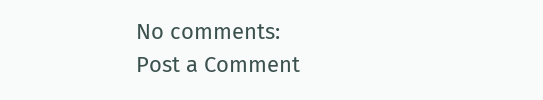No comments:
Post a Comment